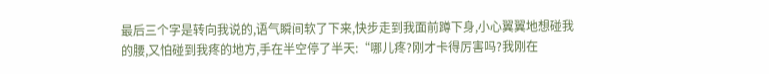最后三个字是转向我说的,语气瞬间软了下来,快步走到我面前蹲下身,小心翼翼地想碰我的腰,又怕碰到我疼的地方,手在半空停了半天:“哪儿疼?刚才卡得厉害吗?我刚在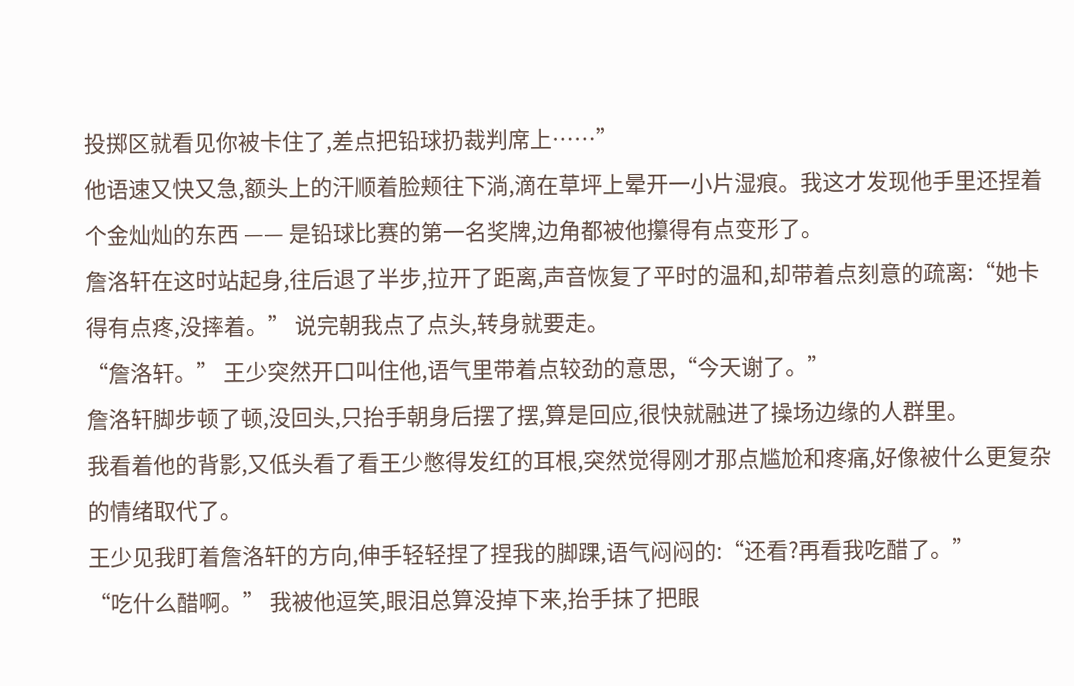投掷区就看见你被卡住了,差点把铅球扔裁判席上……”
他语速又快又急,额头上的汗顺着脸颊往下淌,滴在草坪上晕开一小片湿痕。我这才发现他手里还捏着个金灿灿的东西 —— 是铅球比赛的第一名奖牌,边角都被他攥得有点变形了。
詹洛轩在这时站起身,往后退了半步,拉开了距离,声音恢复了平时的温和,却带着点刻意的疏离:“她卡得有点疼,没摔着。” 说完朝我点了点头,转身就要走。
“詹洛轩。” 王少突然开口叫住他,语气里带着点较劲的意思,“今天谢了。”
詹洛轩脚步顿了顿,没回头,只抬手朝身后摆了摆,算是回应,很快就融进了操场边缘的人群里。
我看着他的背影,又低头看了看王少憋得发红的耳根,突然觉得刚才那点尴尬和疼痛,好像被什么更复杂的情绪取代了。
王少见我盯着詹洛轩的方向,伸手轻轻捏了捏我的脚踝,语气闷闷的:“还看?再看我吃醋了。”
“吃什么醋啊。” 我被他逗笑,眼泪总算没掉下来,抬手抹了把眼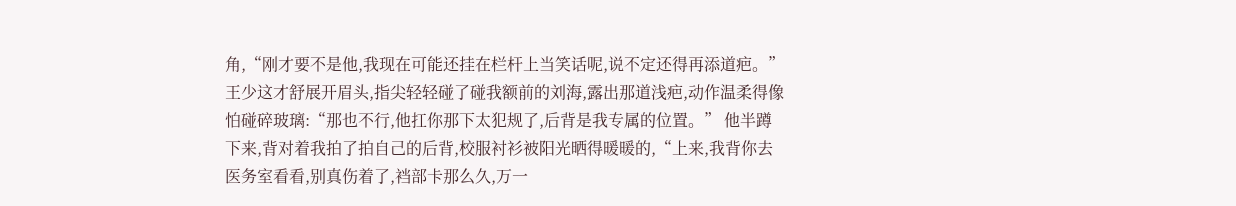角,“刚才要不是他,我现在可能还挂在栏杆上当笑话呢,说不定还得再添道疤。”
王少这才舒展开眉头,指尖轻轻碰了碰我额前的刘海,露出那道浅疤,动作温柔得像怕碰碎玻璃:“那也不行,他扛你那下太犯规了,后背是我专属的位置。” 他半蹲下来,背对着我拍了拍自己的后背,校服衬衫被阳光晒得暖暖的,“上来,我背你去医务室看看,别真伤着了,裆部卡那么久,万一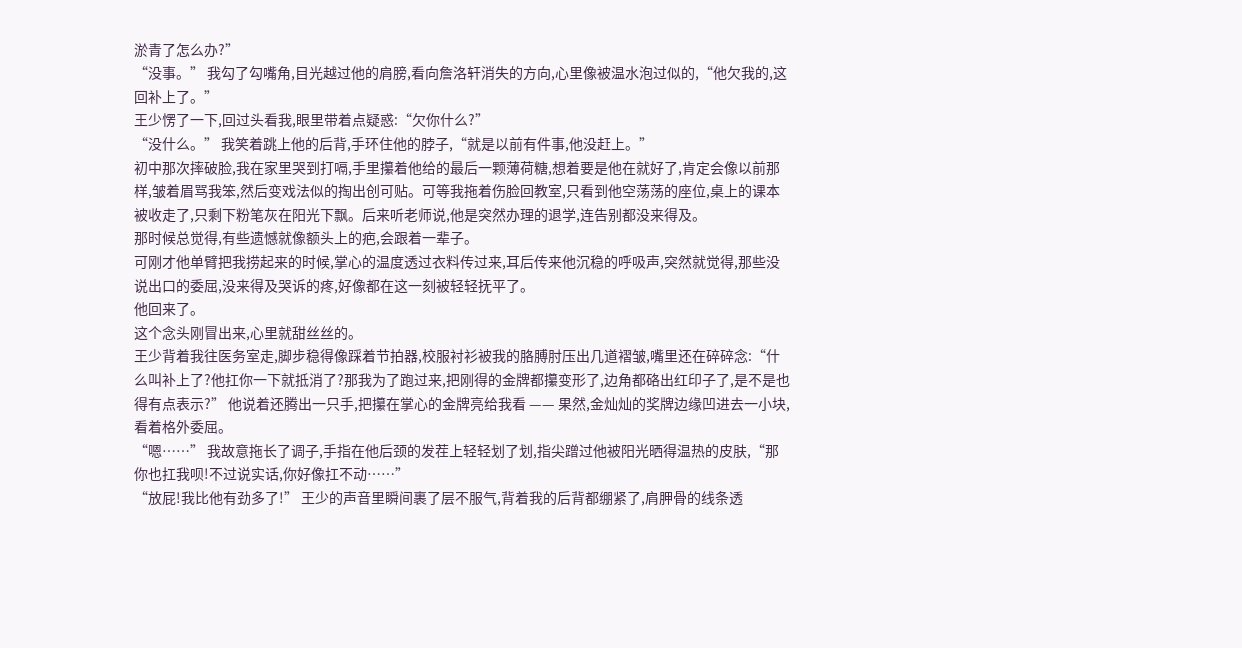淤青了怎么办?”
“没事。” 我勾了勾嘴角,目光越过他的肩膀,看向詹洛轩消失的方向,心里像被温水泡过似的,“他欠我的,这回补上了。”
王少愣了一下,回过头看我,眼里带着点疑惑:“欠你什么?”
“没什么。” 我笑着跳上他的后背,手环住他的脖子,“就是以前有件事,他没赶上。”
初中那次摔破脸,我在家里哭到打嗝,手里攥着他给的最后一颗薄荷糖,想着要是他在就好了,肯定会像以前那样,皱着眉骂我笨,然后变戏法似的掏出创可贴。可等我拖着伤脸回教室,只看到他空荡荡的座位,桌上的课本被收走了,只剩下粉笔灰在阳光下飘。后来听老师说,他是突然办理的退学,连告别都没来得及。
那时候总觉得,有些遗憾就像额头上的疤,会跟着一辈子。
可刚才他单臂把我捞起来的时候,掌心的温度透过衣料传过来,耳后传来他沉稳的呼吸声,突然就觉得,那些没说出口的委屈,没来得及哭诉的疼,好像都在这一刻被轻轻抚平了。
他回来了。
这个念头刚冒出来,心里就甜丝丝的。
王少背着我往医务室走,脚步稳得像踩着节拍器,校服衬衫被我的胳膊肘压出几道褶皱,嘴里还在碎碎念:“什么叫补上了?他扛你一下就抵消了?那我为了跑过来,把刚得的金牌都攥变形了,边角都硌出红印子了,是不是也得有点表示?” 他说着还腾出一只手,把攥在掌心的金牌亮给我看 —— 果然,金灿灿的奖牌边缘凹进去一小块,看着格外委屈。
“嗯……” 我故意拖长了调子,手指在他后颈的发茬上轻轻划了划,指尖蹭过他被阳光晒得温热的皮肤,“那你也扛我呗!不过说实话,你好像扛不动……”
“放屁!我比他有劲多了!” 王少的声音里瞬间裹了层不服气,背着我的后背都绷紧了,肩胛骨的线条透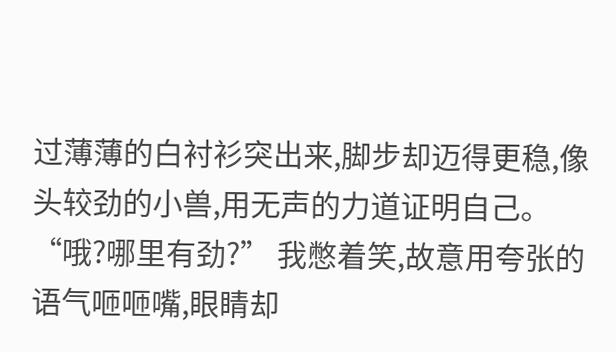过薄薄的白衬衫突出来,脚步却迈得更稳,像头较劲的小兽,用无声的力道证明自己。
“哦?哪里有劲?” 我憋着笑,故意用夸张的语气咂咂嘴,眼睛却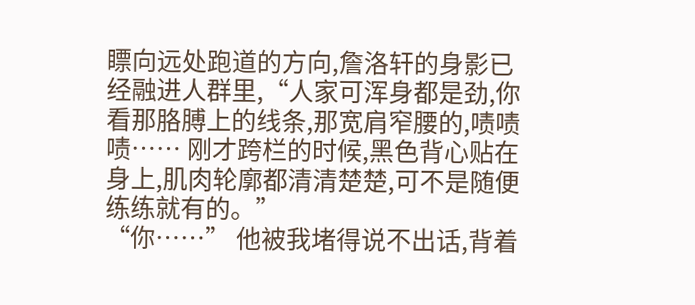瞟向远处跑道的方向,詹洛轩的身影已经融进人群里,“人家可浑身都是劲,你看那胳膊上的线条,那宽肩窄腰的,啧啧啧…… 刚才跨栏的时候,黑色背心贴在身上,肌肉轮廓都清清楚楚,可不是随便练练就有的。”
“你……” 他被我堵得说不出话,背着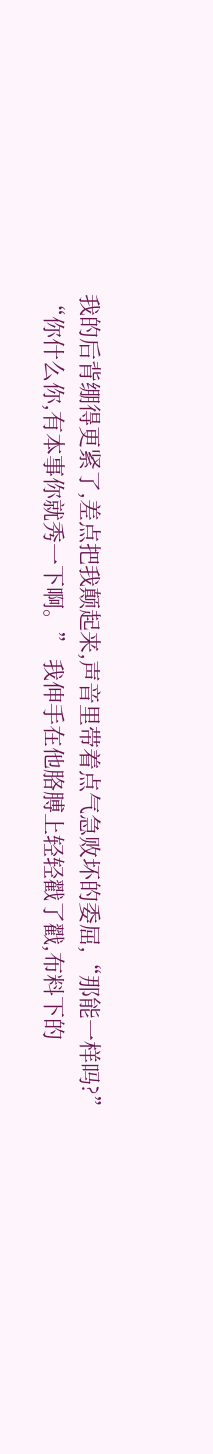我的后背绷得更紧了,差点把我颠起来,声音里带着点气急败坏的委屈,“那能一样吗?”
“你什么你,有本事你就秀一下啊。” 我伸手在他胳膊上轻轻戳了戳,布料下的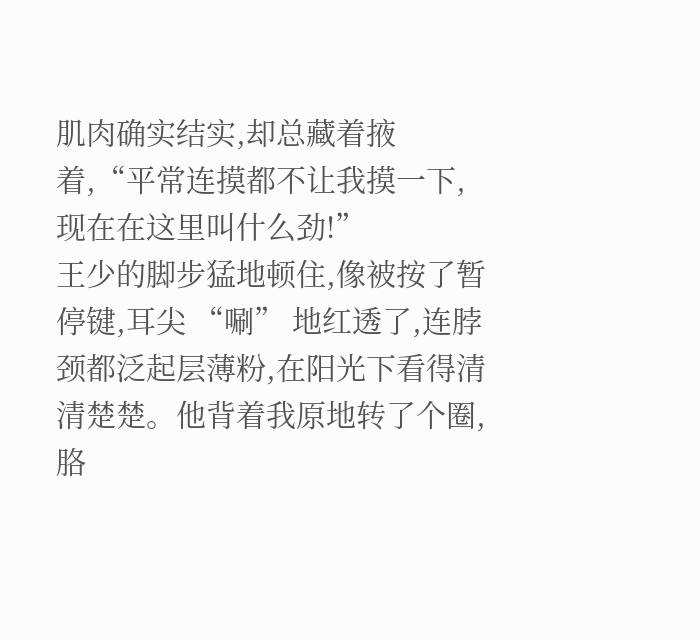肌肉确实结实,却总藏着掖着,“平常连摸都不让我摸一下,现在在这里叫什么劲!”
王少的脚步猛地顿住,像被按了暂停键,耳尖 “唰” 地红透了,连脖颈都泛起层薄粉,在阳光下看得清清楚楚。他背着我原地转了个圈,胳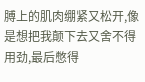膊上的肌肉绷紧又松开,像是想把我颠下去又舍不得用劲,最后憋得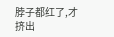脖子都红了,才挤出